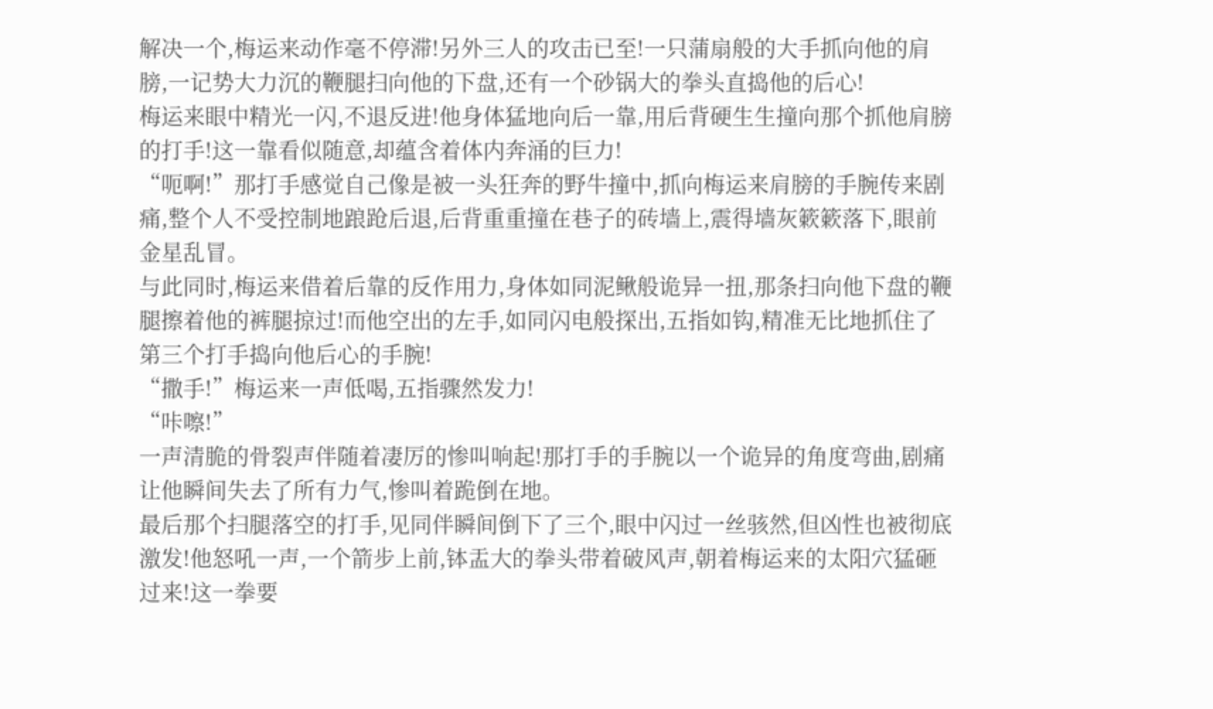解决一个,梅运来动作毫不停滞!另外三人的攻击已至!一只蒲扇般的大手抓向他的肩膀,一记势大力沉的鞭腿扫向他的下盘,还有一个砂锅大的拳头直捣他的后心!
梅运来眼中精光一闪,不退反进!他身体猛地向后一靠,用后背硬生生撞向那个抓他肩膀的打手!这一靠看似随意,却蕴含着体内奔涌的巨力!
“呃啊!”那打手感觉自己像是被一头狂奔的野牛撞中,抓向梅运来肩膀的手腕传来剧痛,整个人不受控制地踉跄后退,后背重重撞在巷子的砖墙上,震得墙灰簌簌落下,眼前金星乱冒。
与此同时,梅运来借着后靠的反作用力,身体如同泥鳅般诡异一扭,那条扫向他下盘的鞭腿擦着他的裤腿掠过!而他空出的左手,如同闪电般探出,五指如钩,精准无比地抓住了第三个打手捣向他后心的手腕!
“撒手!”梅运来一声低喝,五指骤然发力!
“咔嚓!”
一声清脆的骨裂声伴随着凄厉的惨叫响起!那打手的手腕以一个诡异的角度弯曲,剧痛让他瞬间失去了所有力气,惨叫着跪倒在地。
最后那个扫腿落空的打手,见同伴瞬间倒下了三个,眼中闪过一丝骇然,但凶性也被彻底激发!他怒吼一声,一个箭步上前,钵盂大的拳头带着破风声,朝着梅运来的太阳穴猛砸过来!这一拳要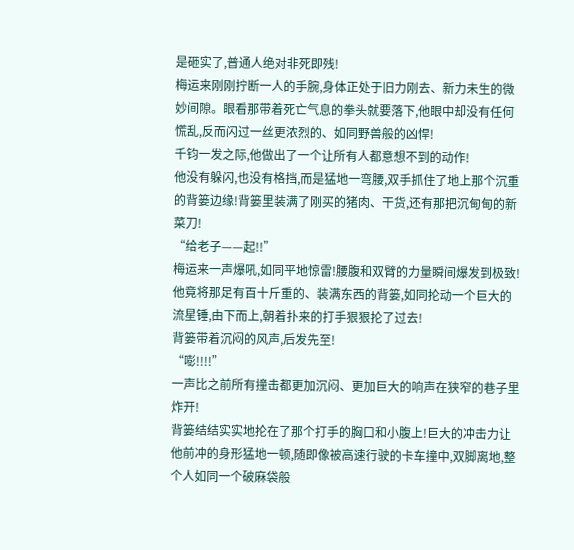是砸实了,普通人绝对非死即残!
梅运来刚刚拧断一人的手腕,身体正处于旧力刚去、新力未生的微妙间隙。眼看那带着死亡气息的拳头就要落下,他眼中却没有任何慌乱,反而闪过一丝更浓烈的、如同野兽般的凶悍!
千钧一发之际,他做出了一个让所有人都意想不到的动作!
他没有躲闪,也没有格挡,而是猛地一弯腰,双手抓住了地上那个沉重的背篓边缘!背篓里装满了刚买的猪肉、干货,还有那把沉甸甸的新菜刀!
“给老子——起!!”
梅运来一声爆吼,如同平地惊雷!腰腹和双臂的力量瞬间爆发到极致!他竟将那足有百十斤重的、装满东西的背篓,如同抡动一个巨大的流星锤,由下而上,朝着扑来的打手狠狠抡了过去!
背篓带着沉闷的风声,后发先至!
“嘭!!!!”
一声比之前所有撞击都更加沉闷、更加巨大的响声在狭窄的巷子里炸开!
背篓结结实实地抡在了那个打手的胸口和小腹上!巨大的冲击力让他前冲的身形猛地一顿,随即像被高速行驶的卡车撞中,双脚离地,整个人如同一个破麻袋般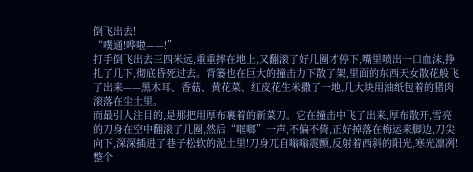倒飞出去!
“噗通!哗啦——!”
打手倒飞出去三四米远,重重摔在地上,又翻滚了好几圈才停下,嘴里喷出一口血沫,挣扎了几下,彻底昏死过去。背篓也在巨大的撞击力下散了架,里面的东西天女散花般飞了出来——黑木耳、香菇、黄花菜、红皮花生米撒了一地,几大块用油纸包着的猪肉滚落在尘土里。
而最引人注目的,是那把用厚布裹着的新菜刀。它在撞击中飞了出来,厚布散开,雪亮的刀身在空中翻滚了几圈,然后“哐啷”一声,不偏不倚,正好掉落在梅运来脚边,刀尖向下,深深插进了巷子松软的泥土里!刀身兀自嗡嗡震颤,反射着西斜的阳光,寒光凛冽!
整个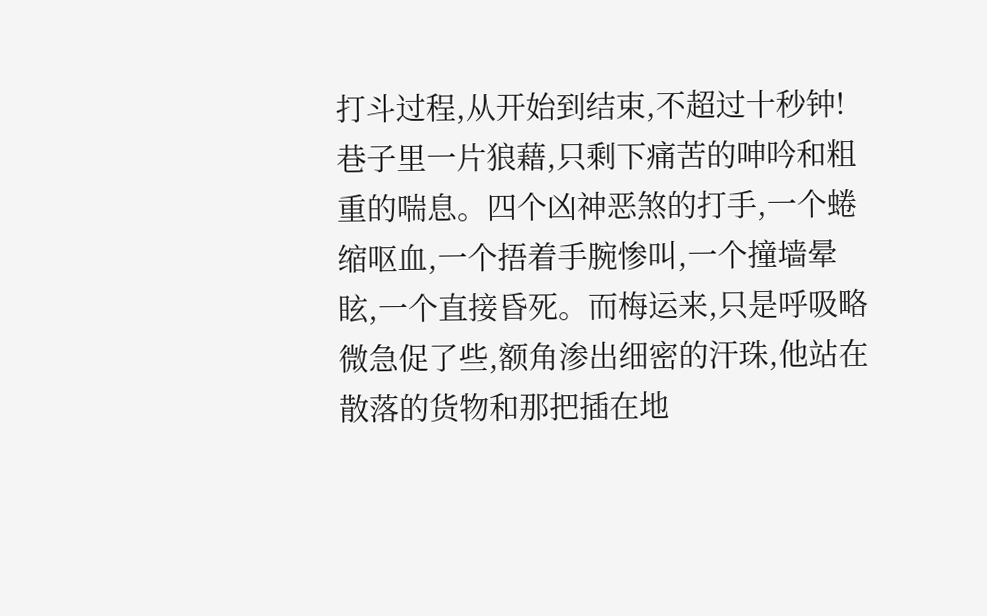打斗过程,从开始到结束,不超过十秒钟!
巷子里一片狼藉,只剩下痛苦的呻吟和粗重的喘息。四个凶神恶煞的打手,一个蜷缩呕血,一个捂着手腕惨叫,一个撞墙晕眩,一个直接昏死。而梅运来,只是呼吸略微急促了些,额角渗出细密的汗珠,他站在散落的货物和那把插在地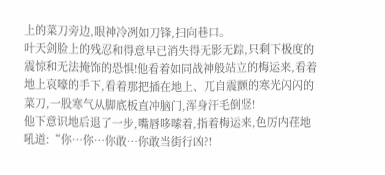上的菜刀旁边,眼神冷冽如刀锋,扫向巷口。
叶天剑脸上的残忍和得意早已消失得无影无踪,只剩下极度的震惊和无法掩饰的恐惧!他看着如同战神般站立的梅运来,看着地上哀嚎的手下,看着那把插在地上、兀自震颤的寒光闪闪的菜刀,一股寒气从脚底板直冲脑门,浑身汗毛倒竖!
他下意识地后退了一步,嘴唇哆嗦着,指着梅运来,色厉内荏地吼道:“你…你…你敢…你敢当街行凶?!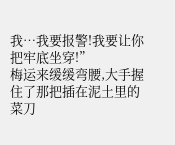我…我要报警!我要让你把牢底坐穿!”
梅运来缓缓弯腰,大手握住了那把插在泥土里的菜刀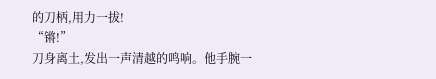的刀柄,用力一拔!
“锵!”
刀身离土,发出一声清越的鸣响。他手腕一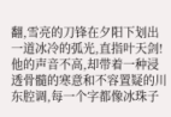翻,雪亮的刀锋在夕阳下划出一道冰冷的弧光,直指叶天剑!
他的声音不高,却带着一种浸透骨髓的寒意和不容置疑的川东腔调,每一个字都像冰珠子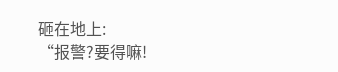砸在地上:
“报警?要得嘛!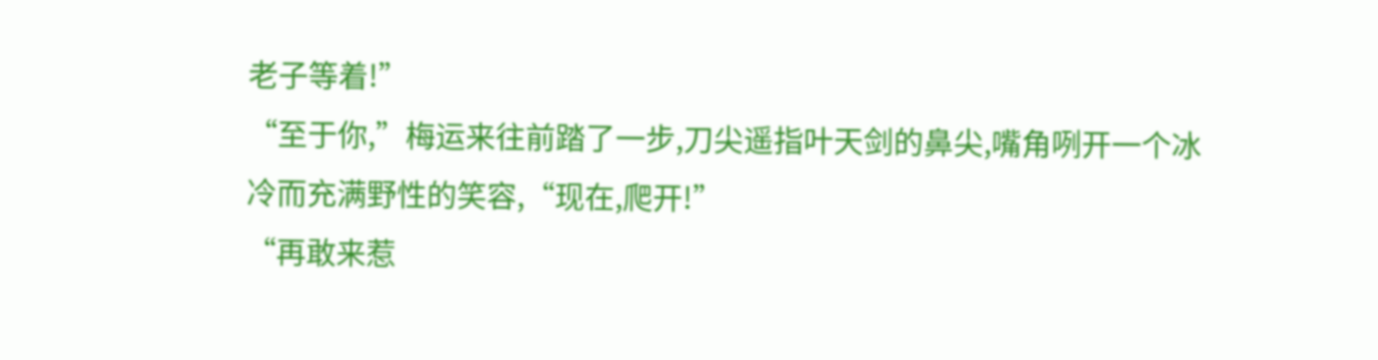老子等着!”
“至于你,”梅运来往前踏了一步,刀尖遥指叶天剑的鼻尖,嘴角咧开一个冰冷而充满野性的笑容,“现在,爬开!”
“再敢来惹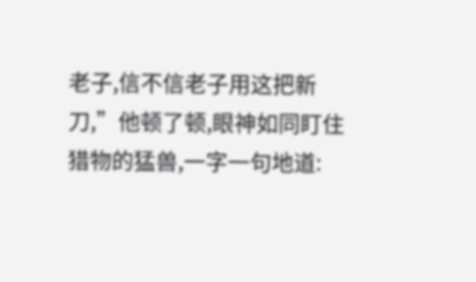老子,信不信老子用这把新刀,”他顿了顿,眼神如同盯住猎物的猛兽,一字一句地道: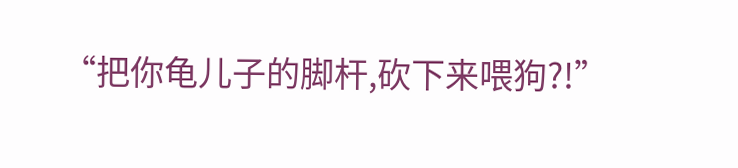“把你龟儿子的脚杆,砍下来喂狗?!”